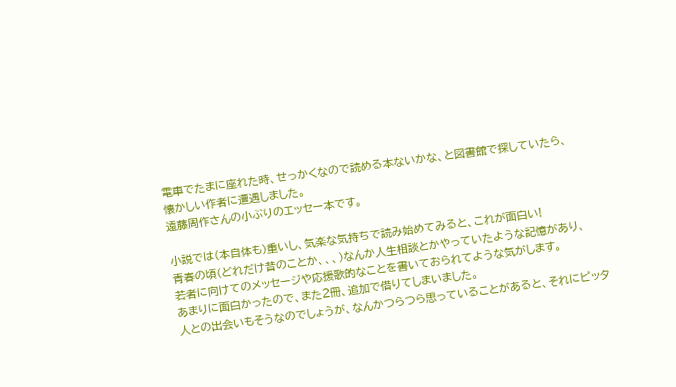電車でたまに座れた時、せっかくなので読める本ないかな、と図書館で探していたら、
懐かしい作者に遭遇しました。
遠藤周作さんの小ぶりのエッセー本です。

小説では(本自体も)重いし、気楽な気持ちで読み始めてみると、これが面白い!
青春の頃(どれだけ昔のことか、、、)なんか人生相談とかやっていたような記憶があり、
若者に向けてのメッセージや応援歌的なことを書いておられてような気がします。
あまりに面白かったので、また2冊、追加で借りてしまいました。
人との出会いもそうなのでしょうが、なんかつらつら思っていることがあると、それにピッタ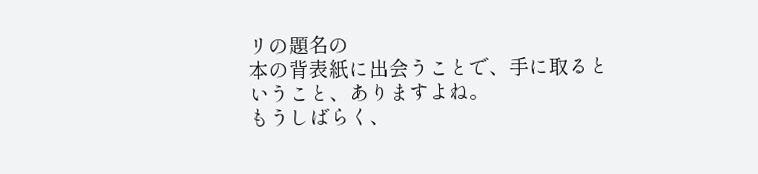リの題名の
本の背表紙に出会うことで、手に取るということ、ありますよね。
もうしばらく、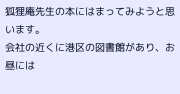狐狸庵先生の本にはまってみようと思います。
会社の近くに港区の図書館があり、お昼には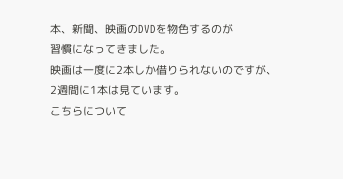本、新聞、映画のDVDを物色するのが
習慣になってきました。
映画は一度に2本しか借りられないのですが、2週間に1本は見ています。
こちらについて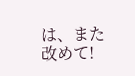は、また改めて!